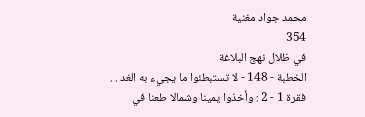محمد جواد مغنية
354
في ظلال نهج البلاغة
الخطبة - 148 - لا تستبطئوا ما يجيء به الغد . . فقرة 1 - 2 : وأخذوا يمينا وشمالا طعنا في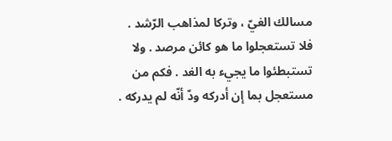مسالك الغيّ ، وتركا لمذاهب الرّشد . فلا تستعجلوا ما هو كائن مرصد . ولا تستبطئوا ما يجيء به الغد . فكم من مستعجل بما إن أدركه ودّ أنّه لم يدركه .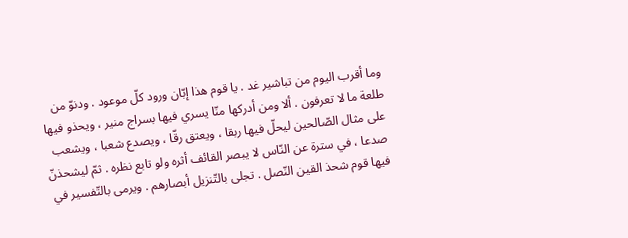وما أقرب اليوم من تباشير غد . يا قوم هذا إبّان ورود كلّ موعود . ودنوّ من طلعة ما لا تعرفون . ألا ومن أدركها منّا يسري فيها بسراج منير ، ويحذو فيها على مثال الصّالحين ليحلّ فيها ربقا ، ويعتق رقّا ، ويصدع شعبا ، ويشعب صدعا ، في سترة عن النّاس لا يبصر القائف أثره ولو تابع نظره . ثمّ ليشحذنّ فيها قوم شحذ القين النّصل . تجلى بالتّنزيل أبصارهم . ويرمى بالتّفسير في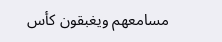مسامعهم ويغبقون كأس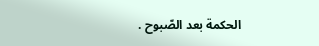الحكمة بعد الصّبوح .